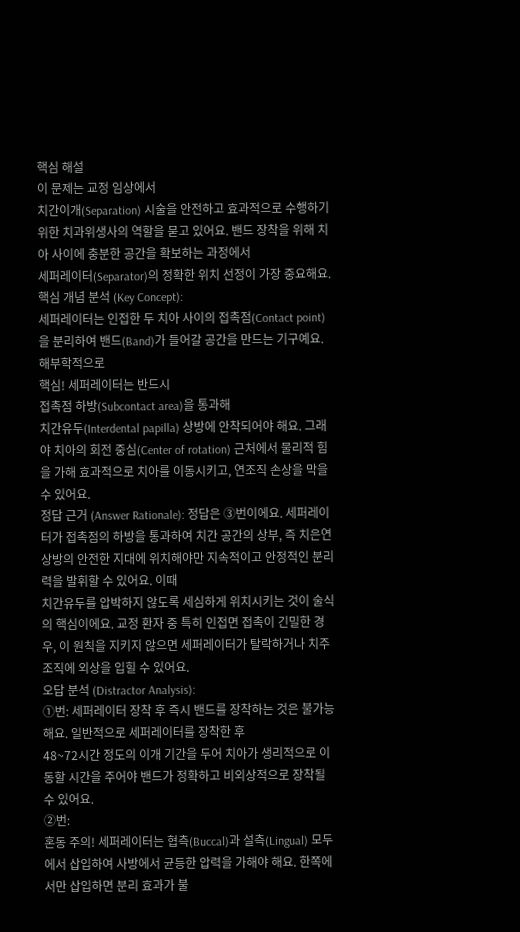핵심 해설
이 문제는 교정 임상에서
치간이개(Separation) 시술을 안전하고 효과적으로 수행하기 위한 치과위생사의 역할을 묻고 있어요. 밴드 장착을 위해 치아 사이에 충분한 공간을 확보하는 과정에서
세퍼레이터(Separator)의 정확한 위치 선정이 가장 중요해요.
핵심 개념 분석 (Key Concept):
세퍼레이터는 인접한 두 치아 사이의 접촉점(Contact point)을 분리하여 밴드(Band)가 들어갈 공간을 만드는 기구예요. 해부학적으로
핵심! 세퍼레이터는 반드시
접촉점 하방(Subcontact area)을 통과해
치간유두(Interdental papilla) 상방에 안착되어야 해요. 그래야 치아의 회전 중심(Center of rotation) 근처에서 물리적 힘을 가해 효과적으로 치아를 이동시키고, 연조직 손상을 막을 수 있어요.
정답 근거 (Answer Rationale): 정답은 ③번이에요. 세퍼레이터가 접촉점의 하방을 통과하여 치간 공간의 상부, 즉 치은연 상방의 안전한 지대에 위치해야만 지속적이고 안정적인 분리력을 발휘할 수 있어요. 이때
치간유두를 압박하지 않도록 세심하게 위치시키는 것이 술식의 핵심이에요. 교정 환자 중 특히 인접면 접촉이 긴밀한 경우, 이 원칙을 지키지 않으면 세퍼레이터가 탈락하거나 치주 조직에 외상을 입힐 수 있어요.
오답 분석 (Distractor Analysis):
①번: 세퍼레이터 장착 후 즉시 밴드를 장착하는 것은 불가능해요. 일반적으로 세퍼레이터를 장착한 후
48~72시간 정도의 이개 기간을 두어 치아가 생리적으로 이동할 시간을 주어야 밴드가 정확하고 비외상적으로 장착될 수 있어요.
②번:
혼동 주의! 세퍼레이터는 협측(Buccal)과 설측(Lingual) 모두에서 삽입하여 사방에서 균등한 압력을 가해야 해요. 한쪽에서만 삽입하면 분리 효과가 불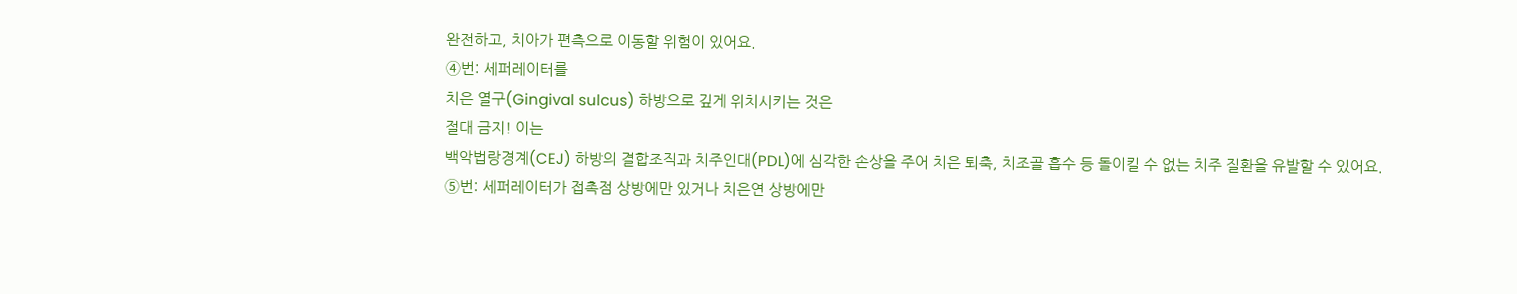완전하고, 치아가 편측으로 이동할 위험이 있어요.
④번: 세퍼레이터를
치은 열구(Gingival sulcus) 하방으로 깊게 위치시키는 것은
절대 금지! 이는
백악법랑경계(CEJ) 하방의 결합조직과 치주인대(PDL)에 심각한 손상을 주어 치은 퇴축, 치조골 흡수 등 돌이킬 수 없는 치주 질환을 유발할 수 있어요.
⑤번: 세퍼레이터가 접촉점 상방에만 있거나 치은연 상방에만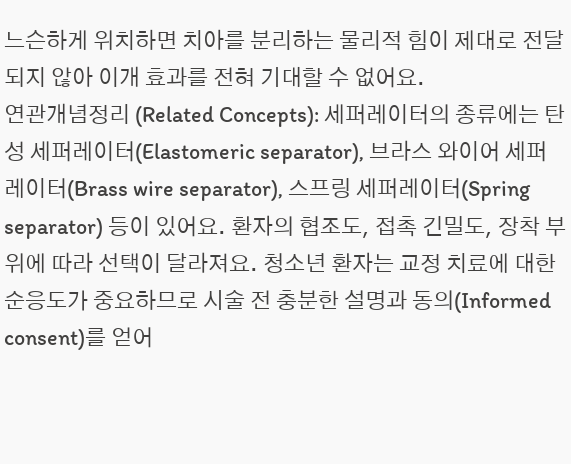느슨하게 위치하면 치아를 분리하는 물리적 힘이 제대로 전달되지 않아 이개 효과를 전혀 기대할 수 없어요.
연관개념정리 (Related Concepts): 세퍼레이터의 종류에는 탄성 세퍼레이터(Elastomeric separator), 브라스 와이어 세퍼레이터(Brass wire separator), 스프링 세퍼레이터(Spring separator) 등이 있어요. 환자의 협조도, 접촉 긴밀도, 장착 부위에 따라 선택이 달라져요. 청소년 환자는 교정 치료에 대한 순응도가 중요하므로 시술 전 충분한 설명과 동의(Informed consent)를 얻어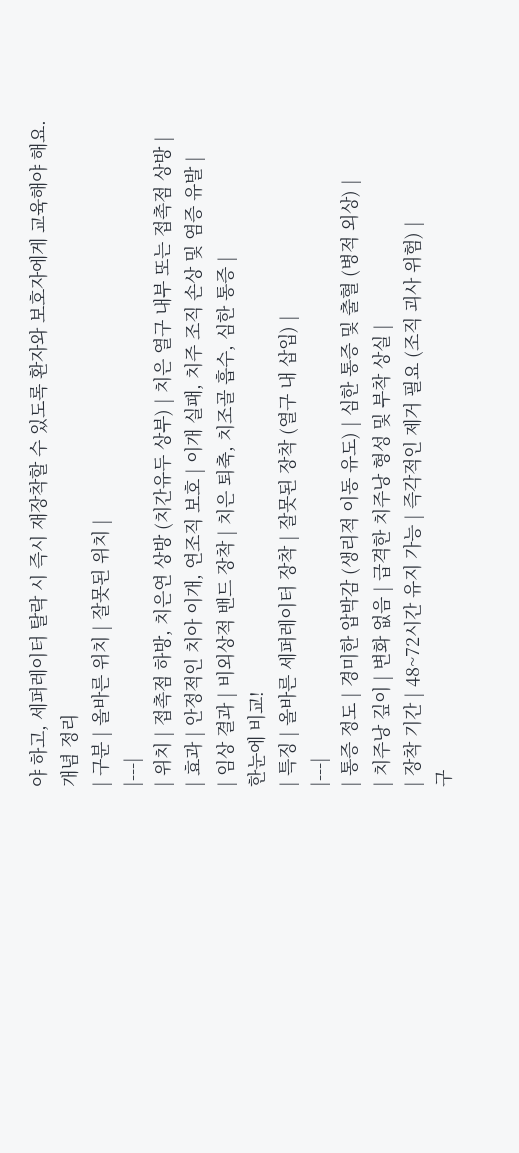야 하고, 세퍼레이터 탈락 시 즉시 재장착할 수 있도록 환자와 보호자에게 교육해야 해요.
개념 정리
| 구분 | 올바른 위치 | 잘못된 위치 |
|---|
| 위치 | 접촉점 하방, 치은연 상방 (치간유두 상부) | 치은 열구 내부 또는 접촉점 상방 |
| 효과 | 안정적인 치아 이개, 연조직 보호 | 이개 실패, 치주 조직 손상 및 염증 유발 |
| 임상 결과 | 비외상적 밴드 장착 | 치은 퇴축, 치조골 흡수, 심한 통증 |
한눈에 비교!
| 특징 | 올바른 세퍼레이터 장착 | 잘못된 장착 (열구 내 삽입) |
|---|
| 통증 정도 | 경미한 압박감 (생리적 이동 유도) | 심한 통증 및 출혈 (병적 외상) |
| 치주낭 깊이 | 변화 없음 | 급격한 치주낭 형성 및 부착 상실 |
| 장착 기간 | 48~72시간 유지 가능 | 즉각적인 제거 필요 (조직 괴사 위험) |
구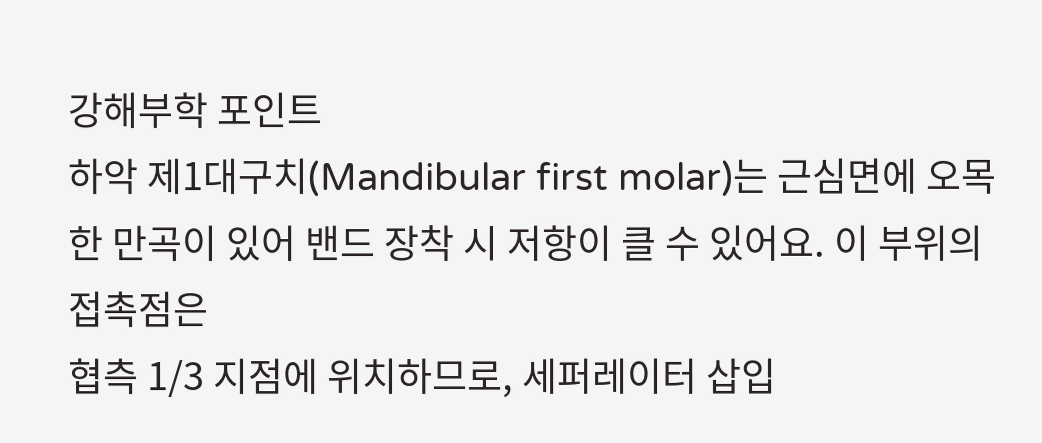강해부학 포인트
하악 제1대구치(Mandibular first molar)는 근심면에 오목한 만곡이 있어 밴드 장착 시 저항이 클 수 있어요. 이 부위의 접촉점은
협측 1/3 지점에 위치하므로, 세퍼레이터 삽입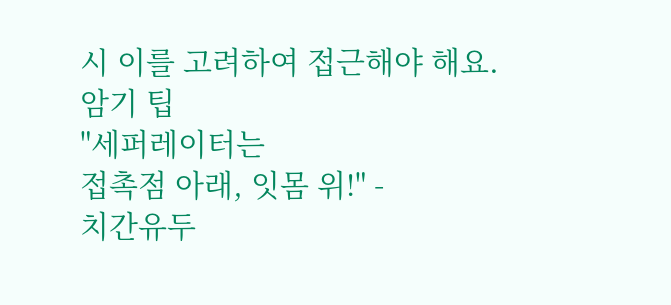시 이를 고려하여 접근해야 해요.
암기 팁
"세퍼레이터는
접촉점 아래, 잇몸 위!" -
치간유두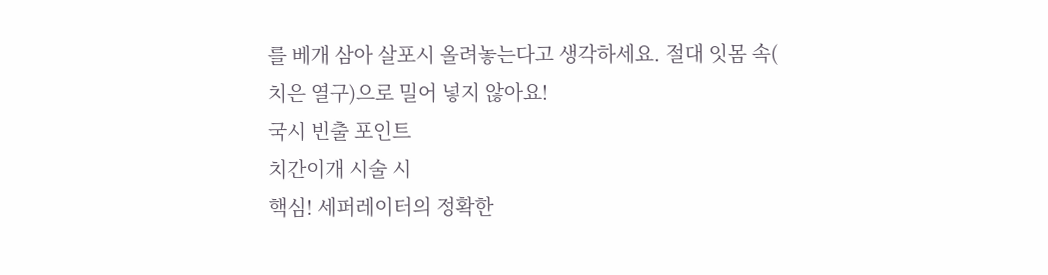를 베개 삼아 살포시 올려놓는다고 생각하세요. 절대 잇몸 속(
치은 열구)으로 밀어 넣지 않아요!
국시 빈출 포인트
치간이개 시술 시
핵심! 세퍼레이터의 정확한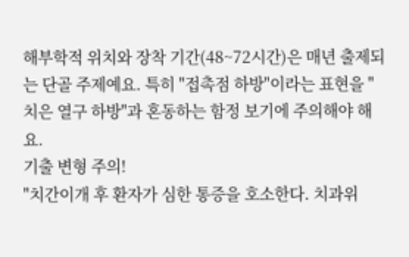해부학적 위치와 장착 기간(48~72시간)은 매년 출제되는 단골 주제예요. 특히 "접촉점 하방"이라는 표현을 "치은 열구 하방"과 혼동하는 함정 보기에 주의해야 해요.
기출 변형 주의!
"치간이개 후 환자가 심한 통증을 호소한다. 치과위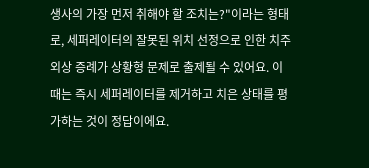생사의 가장 먼저 취해야 할 조치는?"이라는 형태로, 세퍼레이터의 잘못된 위치 선정으로 인한 치주 외상 증례가 상황형 문제로 출제될 수 있어요. 이때는 즉시 세퍼레이터를 제거하고 치은 상태를 평가하는 것이 정답이에요.